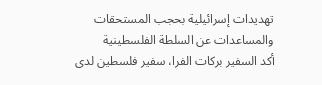تهديدات إسرائيلية بحجب المستحقات والمساعدات عن السلطة الفلسطينية
أكد السفير بركات الفرا، سفير فلسطين لدى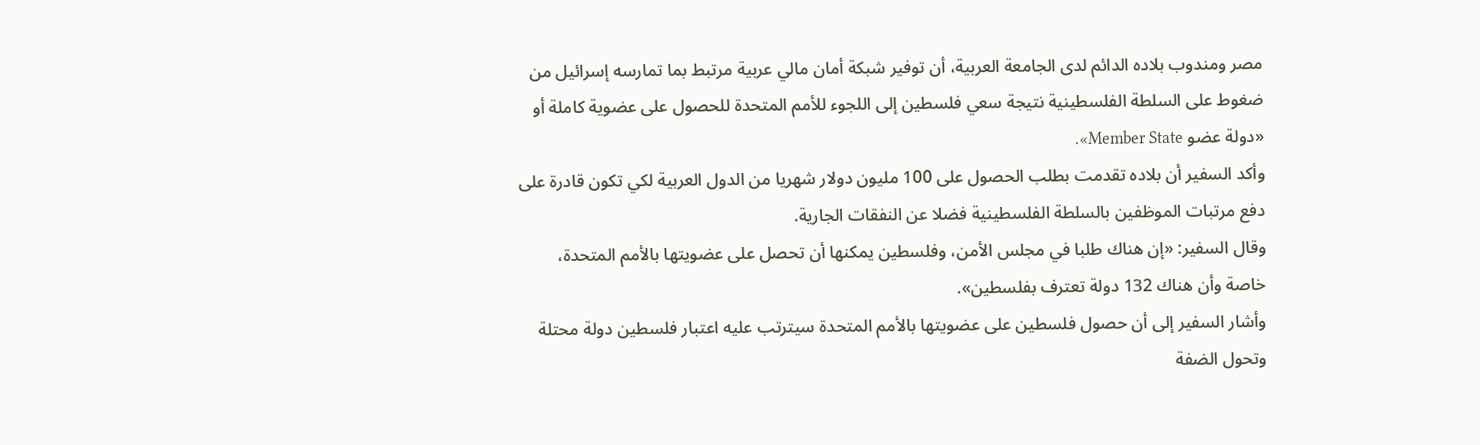مصر ومندوب بلاده الدائم لدى الجامعة العربية، أن توفير شبكة أمان مالي عربية مرتبط بما تمارسه إسرائيل من ضغوط على السلطة الفلسطينية نتيجة سعي فلسطين إلى اللجوء للأمم المتحدة للحصول على عضوية كاملة أو «دولة عضو Member State».
وأكد السفير أن بلاده تقدمت بطلب الحصول على 100 مليون دولار شهريا من الدول العربية لكي تكون قادرة على دفع مرتبات الموظفين بالسلطة الفلسطينية فضلا عن النفقات الجارية.
وقال السفير: «إن هناك طلبا في مجلس الأمن، وفلسطين يمكنها أن تحصل على عضويتها بالأمم المتحدة، خاصة وأن هناك 132 دولة تعترف بفلسطين».
وأشار السفير إلى أن حصول فلسطين على عضويتها بالأمم المتحدة سيترتب عليه اعتبار فلسطين دولة محتلة وتحول الضفة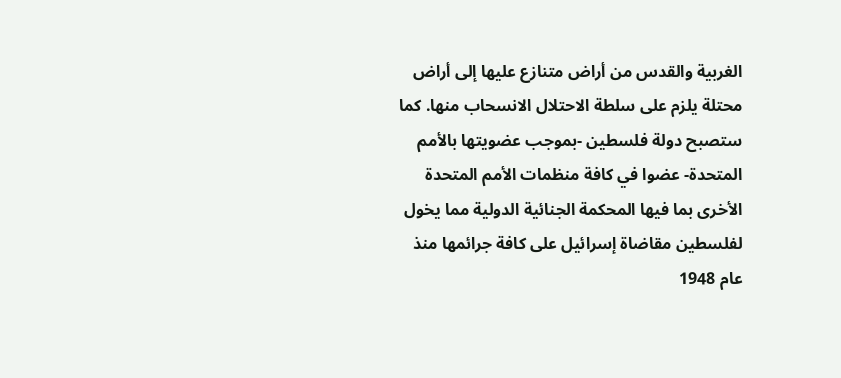الغربية والقدس من أراض متنازع عليها إلى أراض محتلة يلزم على سلطة الاحتلال الانسحاب منها. كما ستصبح دولة فلسطين -بموجب عضويتها بالأمم المتحدة- عضوا في كافة منظمات الأمم المتحدة الأخرى بما فيها المحكمة الجنائية الدولية مما يخول لفلسطين مقاضاة إسرائيل على كافة جرائمها منذ عام 1948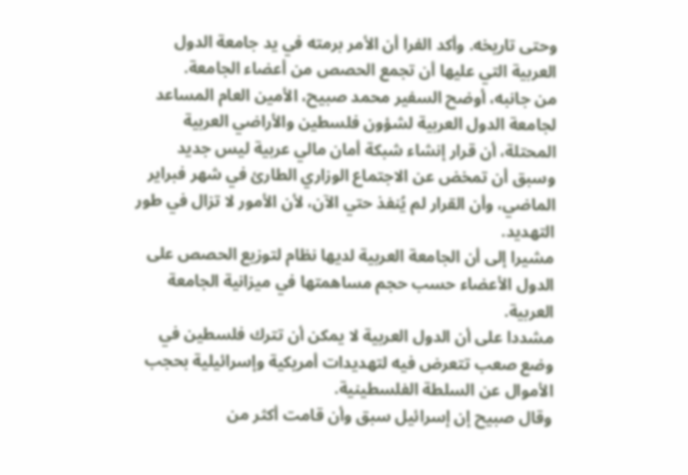وحتى تاريخه. وأكد الفرا أن الأمر برمته في يد جامعة الدول العربية التي عليها أن تجمع الحصص من أعضاء الجامعة.
من جانبه، أوضح السفير محمد صبيح، الأمين العام المساعد لجامعة الدول العربية لشؤون فلسطين والأراضي العربية المحتلة، أن قرار إنشاء شبكة أمان مالي عربية ليس جديد وسبق أن تمخض عن الاجتماع الوزاري الطارئ في شهر فبراير الماضي، وأن القرار لم يُنفذ حتي الآن، لأن الأمور لا تزال في طور التهديد.
مشيرا إلى أن الجامعة العربية لديها نظام لتوزيع الحصص على الدول الأعضاء حسب حجم مساهمتها في ميزانية الجامعة العربية.
مشددا على أن الدول العربية لا يمكن أن تترك فلسطين في وضع صعب تتعرض فيه لتهديدات أمريكية وإسرائيلية بحجب الأموال عن السلطة الفلسطينية.
وقال صبيح إن إسرائيل سبق وأن قامت أكثر من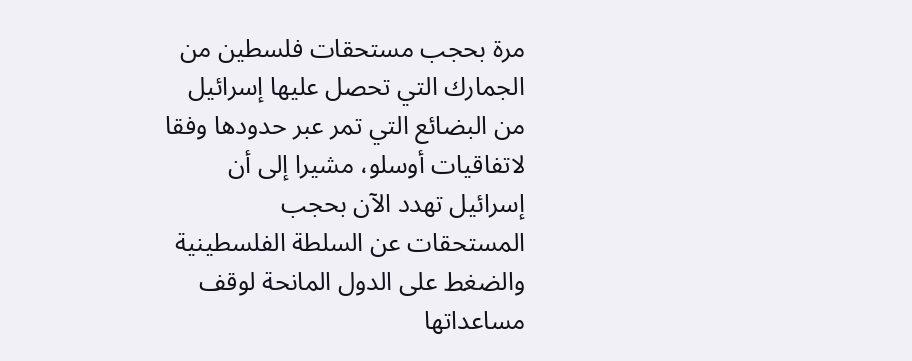مرة بحجب مستحقات فلسطين من الجمارك التي تحصل عليها إسرائيل من البضائع التي تمر عبر حدودها وفقا لاتفاقيات أوسلو، مشيرا إلى أن إسرائيل تهدد الآن بحجب المستحقات عن السلطة الفلسطينية والضغط على الدول المانحة لوقف مساعداتها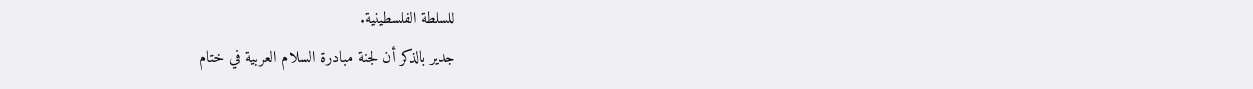للسلطة الفلسطينية.
جدير بالذكر أن لجنة مبادرة السلام العربية في ختام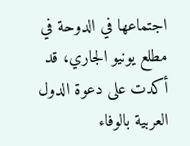اجتماعها في الدوحة في مطلع يونيو الجاري، قد أكدت على دعوة الدول العربية بالوفاء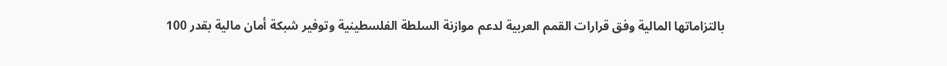بالتزاماتها المالية وفق قرارات القمم العربية لدعم موازنة السلطة الفلسطينية وتوفير شبكة أمان مالية بقدر 100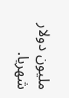مليون دولار شهريا.